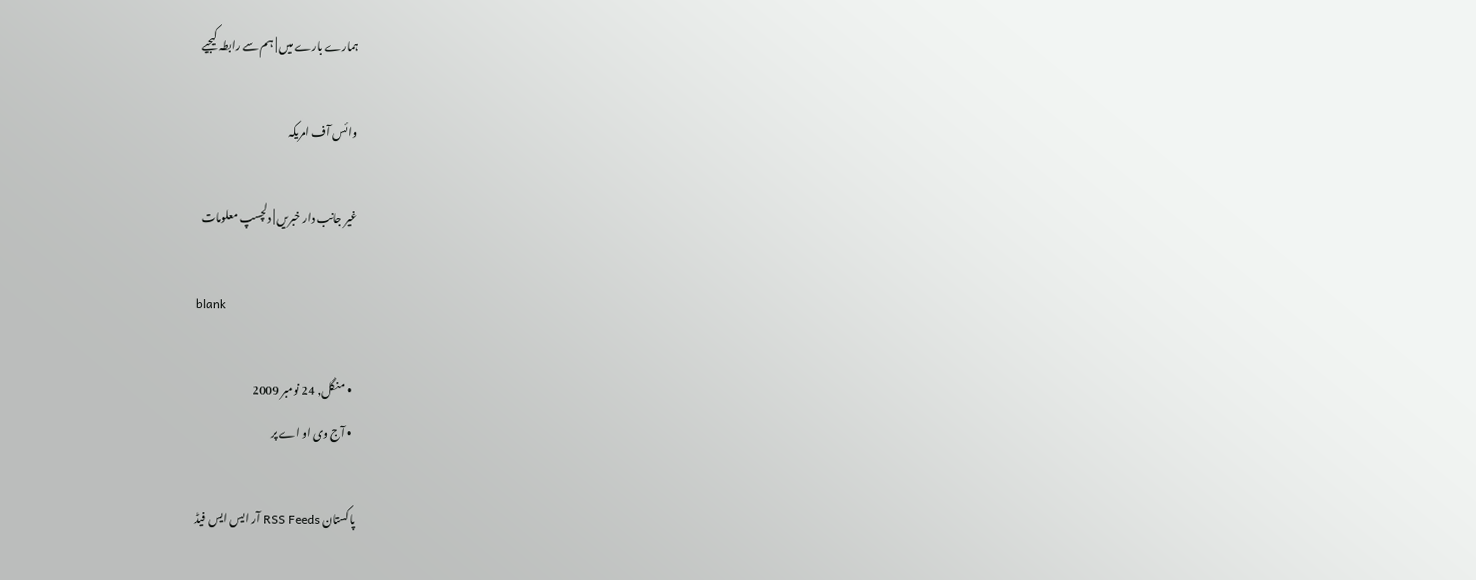ہمارے بارے میں | ہم سے رابطہ کیجیے

وائس آف امریکہ

غیر جانب دار خبریں | دلچسپ معلومات

blank

  • منگل, 24 نومبر 2009
  • آج وی او اے پر

پاکستان RSS Feeds آر ایس ایس فیڈ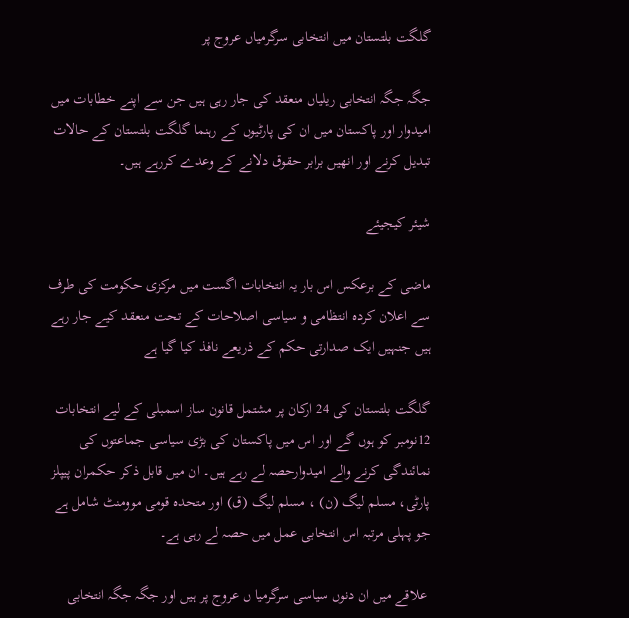گلگت بلتستان میں انتخابی سرگرمیاں عروج پر

جگہ جگہ انتخابی ریلیاں منعقد کی جار رہی ہیں جن سے اپنے خطابات میں امیدوار اور پاکستان میں ان کی پارٹیوں کے رہنما گلگت بلتستان کے حالات تبدیل کرنے اور انھیں برابر حقوق دلانے کے وعدے کررہے ہیں۔

شیئر کیجیئے

ماضی کے برعکس اس بار یہ انتخابات اگست میں مرکزی حکومت کی طرف سے اعلان کردہ انتظامی و سیاسی اصلاحات کے تحت منعقد کیے جار رہے ہیں جنہیں ایک صدارتی حکم کے ذریعے نافذ کیا گیا ہے

گلگت بلتستان کی 24 ارکان پر مشتمل قانون ساز اسمبلی کے لیے انتخابات 12نومبر کو ہوں گے اور اس میں پاکستان کی بڑی سیاسی جماعتوں کی نمائندگی کرنے والے امیدوارحصہ لے رہے ہیں۔ ان میں قابل ذکر حکمران پیپلز پارٹی، مسلم لیگ (ن) ، مسلم لیگ (ق) اور متحدہ قومی موومنٹ شامل ہے جو پہلی مرتبہ اس انتخابی عمل میں حصہ لے رہی ہے۔

 علاقے میں ان دنوں سیاسی سرگرمیا ں عروج پر ہیں اور جگہ جگہ انتخابی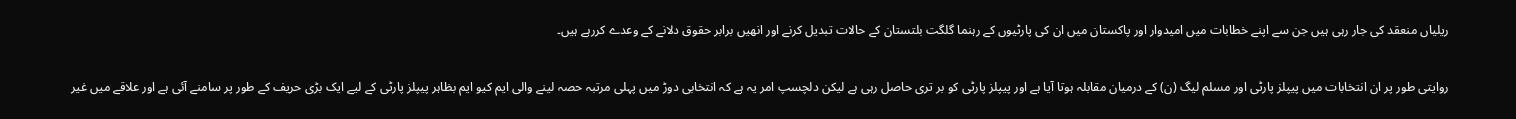ریلیاں منعقد کی جار رہی ہیں جن سے اپنے خطابات میں امیدوار اور پاکستان میں ان کی پارٹیوں کے رہنما گلگت بلتستان کے حالات تبدیل کرنے اور انھیں برابر حقوق دلانے کے وعدے کررہے ہیں۔

روایتی طور پر ان انتخابات میں پیپلز پارٹی اور مسلم لیگ (ن) کے درمیان مقابلہ ہوتا آیا ہے اور پیپلز پارٹی کو بر تری حاصل رہی ہے لیکن دلچسپ امر یہ ہے کہ انتخابی دوڑ میں پہلی مرتبہ حصہ لینے والی ایم کیو ایم بظاہر پیپلز پارٹی کے لیے ایک بڑی حریف کے طور پر سامنے آئی ہے اور علاقے میں غیر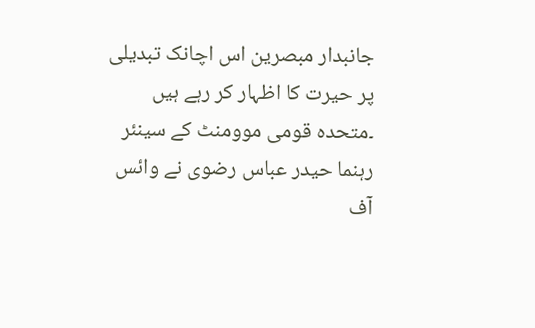جانبدار مبصرین اس اچانک تبدیلی پر حیرت کا اظہار کر رہے ہیں ۔متحدہ قومی موومنٹ کے سینئر رہنما حیدر عباس رضوی نے وائس آف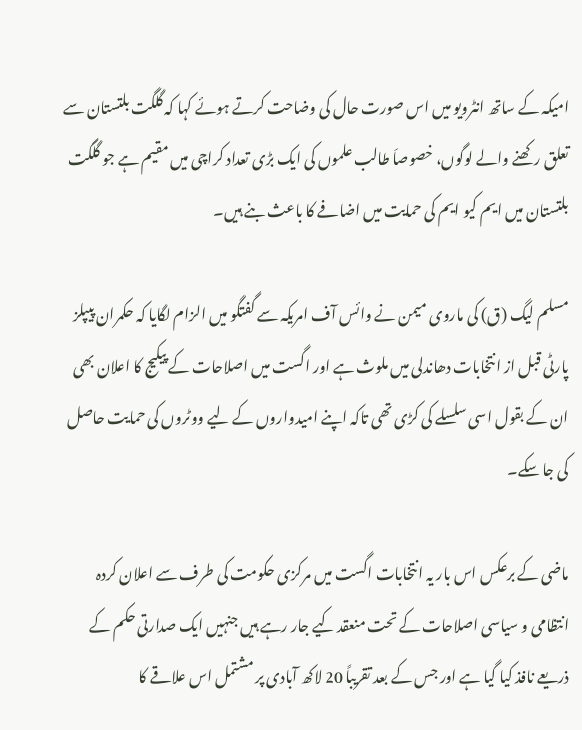امیکہ کے ساتھ انٹرویو میں اس صورت حال کی وضاحت کرتے ہوئے کہا کہ گلگت بلتستان سے تعلق رکھنے والے لوگوں، خصوصاَ طالب علموں کی ایک بڑی تعداد کراچی میں مقیم ہے جو گلگت بلتستان میں ایم کیو ایم کی حمایت میں اضافے کا باعث بنے ہیں۔

مسلم لیگ (ق) کی ماروی میمن نے وائس آف امریکہ سے گفتگو میں الزام لگایا کہ حکمران پیپلز پارٹی قبل از انتخابات دھاندلی میں ملوث ہے اور اگست میں اصلاحات کے پیکیج کا اعلان بھی ان کے بقول اسی سلسلے کی کڑی تھی تاکہ اپنے امیدواروں کے لیے ووٹروں کی حمایت حاصل کی جا سکے۔

ماضی کے برعکس اس بار یہ انتخابات اگست میں مرکزی حکومت کی طرف سے اعلان کردہ انتظامی و سیاسی اصلاحات کے تحت منعقد کیے جار رہے ہیں جنہیں ایک صدارتی حکم کے ذریعے نافذ کیا گیا ہے اور جس کے بعد تقریباً 20 لاکھ آبادی پر مشتمل اس علاقے کا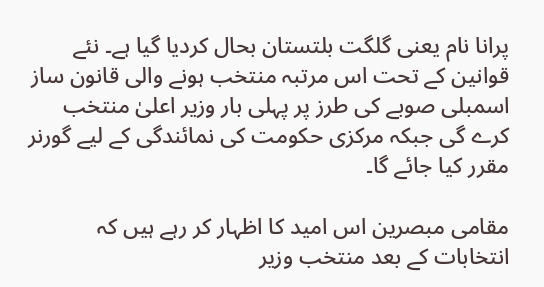پرانا نام یعنی گلگت بلتستان بحال کردیا گیا ہے۔ نئے قوانین کے تحت اس مرتبہ منتخب ہونے والی قانون ساز اسمبلی صوبے کی طرز پر پہلی بار وزیر اعلیٰ منتخب کرے گی جبکہ مرکزی حکومت کی نمائندگی کے لیے گورنر مقرر کیا جائے گا۔

مقامی مبصرین اس امید کا اظہار کر رہے ہیں کہ انتخابات کے بعد منتخب وزیر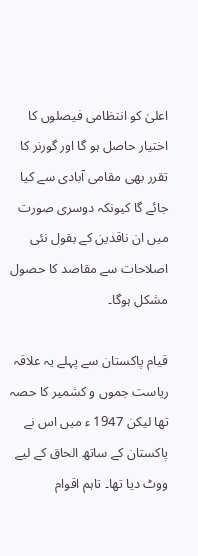اعلیٰ کو انتظامی فیصلوں کا اختیار حاصل ہو گا اور گورنر کا تقرر بھی مقامی آبادی سے کیا جائے گا کیونکہ دوسری صورت میں ان ناقدین کے بقول نئی اصلاحات سے مقاصد کا حصول مشکل ہوگا۔

قیام پاکستان سے پہلے یہ علاقہ ریاست جموں و کشمیر کا حصہ تھا لیکن 1947 ء میں اس نے پاکستان کے ساتھ الحاق کے لیے ووٹ دیا تھا۔ تاہم اقوام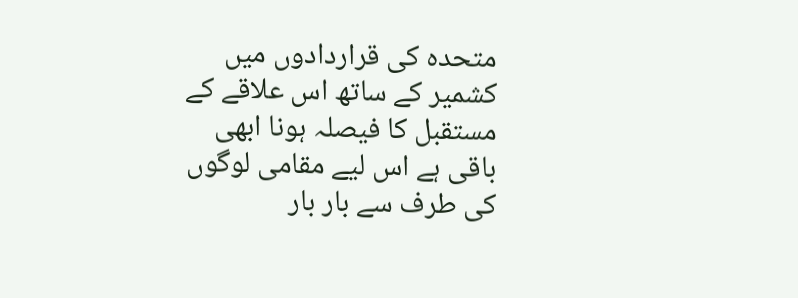متحدہ کی قراردادوں میں کشمیر کے ساتھ اس علاقے کے مستقبل کا فیصلہ ہونا ابھی باقی ہے اس لیے مقامی لوگوں کی طرف سے بار بار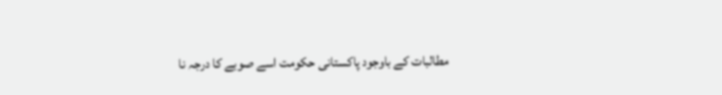مطالبات کے باوجود پاکستانی حکومت اسے صوبے کا درجہ نا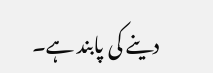دینے کی پابند ہے۔